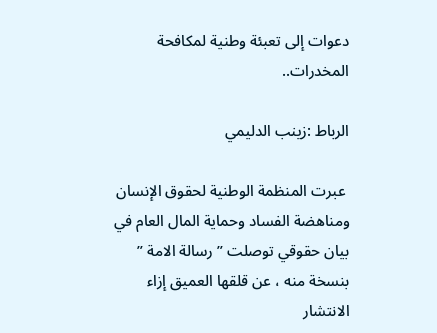دعوات إلى تعبئة وطنية لمكافحة المخدرات..

الرباط :زينب الدليمي

 عبرت المنظمة الوطنية لحقوق الإنسان ومناهضة الفساد وحماية المال العام في بيان حقوقي توصلت ” رسالة الامة ” بنسخة منه ، عن قلقها العميق إزاء الانتشار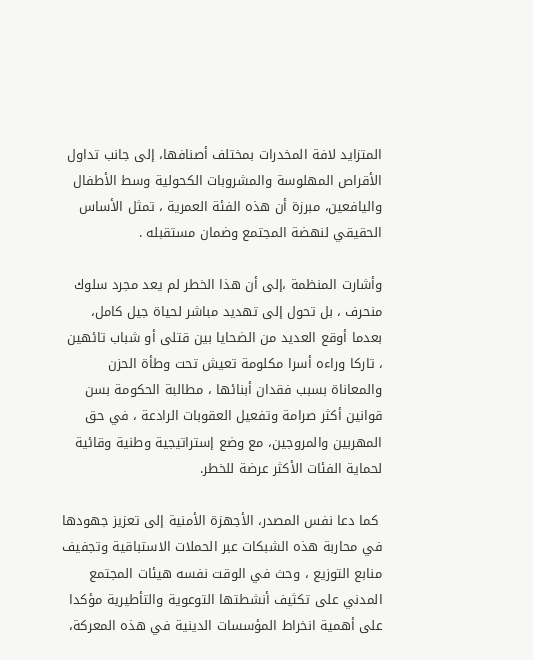المتزايد لافة المخدرات بمختلف أصنافها، إلى جانب تداول الأقراص المهلوسة والمشروبات الكحولية وسط الأطفال واليافعين، مبرزة أن هذه الفئة العمرية ، تمثل الأساس الحقيقي لنهضة المجتمع وضمان مستقبله .

وأشارت المنظمة ،إلى أن هذا الخطر لم يعد مجرد سلوك منحرف ، بل تحول إلى تهديد مباشر لحياة جيل كامل، بعدما أوقع العديد من الضحايا بين قتلى أو شباب تائهين ، تاركا وراءه أسرا مكلومة تعيش تحت وطأة الحزن والمعاناة بسبب فقدان أبنائها ، مطالبة الحكومة بسن قوانين أكثر صرامة وتفعيل العقوبات الرادعة ، في حق المهربين والمروجين، مع وضع إستراتيجية وطنية وقائية لحماية الفئات الأكثر عرضة للخطر.

 كما دعا نفس المصدر، الأجهزة الأمنية إلى تعزيز جهودها في محاربة هذه الشبكات عبر الحملات الاستباقية وتجفيف منابع التوزيع ، وحث في الوقت نفسه هيئات المجتمع المدني على تكثيف أنشطتها التوعوية والتأطيرية مؤكدا على أهمية انخراط المؤسسات الدينية في هذه المعركة،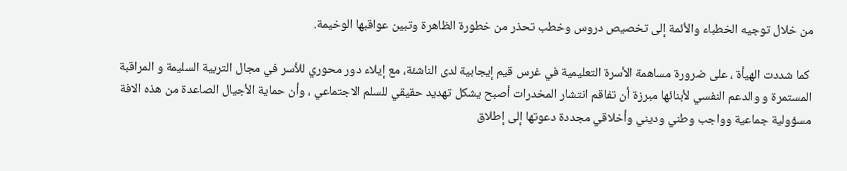من خلال توجيه الخطباء والأئمة إلى تخصيص دروس وخطب تحذر من خطورة الظاهرة وتبين عواقبها الوخيمة.

 كما شددت الهيأة ، على ضرورة مساهمة الأسرة التعليمية في غرس قيم إيجابية لدى الناشئة، مع إيلاء دور محوري للأسر في مجال التربية السليمة و المراقبة المستمرة و والدعم النفسي لأبنائها مبرزة أن تفاقم انتشار المخدرات أصبح يشكل تهديد حقيقي للسلم الاجتماعي ، وأن حماية الأجيال الصاعدة من هذه الافة مسؤولية جماعية وواجب وطني وديني وأخلاقي مجددة دعوتها إلى إطلاق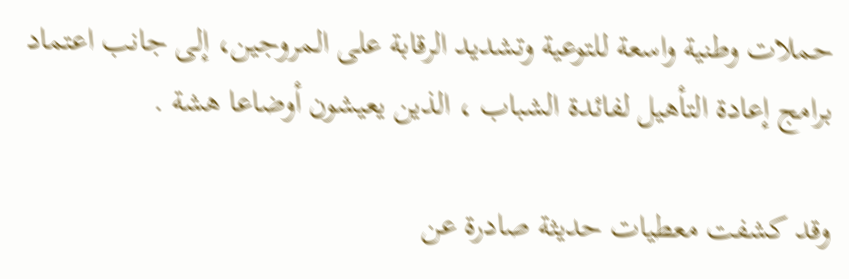حملات وطنية واسعة للتوعية وتشديد الرقابة على المروجين، إلى جانب اعتماد برامج إعادة التأهيل لفائدة الشباب ، الذين يعيشون أوضاعا هشة .

وقد كشفت معطيات حديثة صادرة عن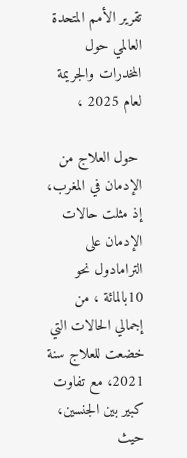تقرير الأمم المتحدة العالمي حول المخدرات والجريمة لعام 2025 ،

 حول العلاج من الإدمان في المغرب، إذ مثلت حالات الإدمان على الترامادول نحو 10بالمائة ، من إجمالي الحالات التي خضعت للعلاج سنة 2021، مع تفاوت كبير بين الجنسين، حيث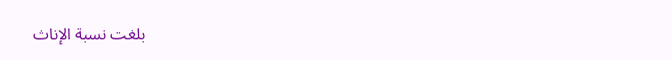بلغت نسبة الإناث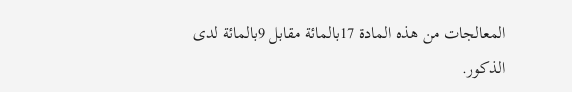المعالجات من هذه المادة 17بالمائة مقابل 9بالمائة لدى الذكور.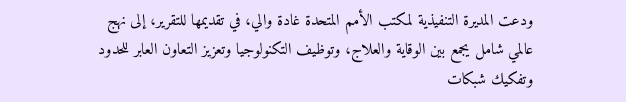ودعت المديرة التنفيذية لمكتب الأمم المتحدة غادة والي، في تقديمها للتقرير، إلى نهج عالمي شامل يجمع بين الوقاية والعلاج، وتوظيف التكنولوجيا وتعزيز التعاون العابر للحدود وتفكيك شبكات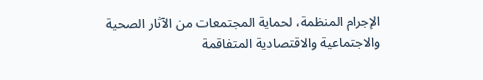الإجرام المنظمة، لحماية المجتمعات من الآثار الصحية والاجتماعية والاقتصادية المتفاقمة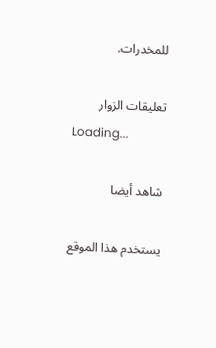للمخدرات.

تعليقات الزوار
Loading...

شاهد أيضا

يستخدم هذا الموقع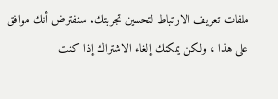ملفات تعريف الارتباط لتحسين تجربتك. سنفترض أنك موافق على هذا ، ولكن يمكنك إلغاء الاشتراك إذا كنت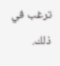ترغب في ذلك.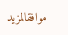موافقالمزيد